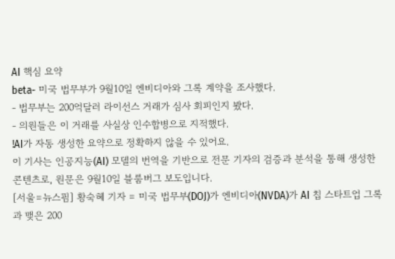AI 핵심 요약
beta- 미국 법무부가 9월10일 엔비디아와 그록 계약을 조사했다.
- 법무부는 200억달러 라이선스 거래가 심사 회피인지 봤다.
- 의원들은 이 거래를 사실상 인수합병으로 지적했다.
!AI가 자동 생성한 요약으로 정확하지 않을 수 있어요.
이 기사는 인공지능(AI) 모델의 번역을 기반으로 전문 기자의 검증과 분석을 통해 생성한 콘텐츠로, 원문은 9월10일 블룸버그 보도입니다.
[서울=뉴스핌] 황숙혜 기자 = 미국 법무부(DOJ)가 엔비디아(NVDA)가 AI 칩 스타트업 그록과 맺은 200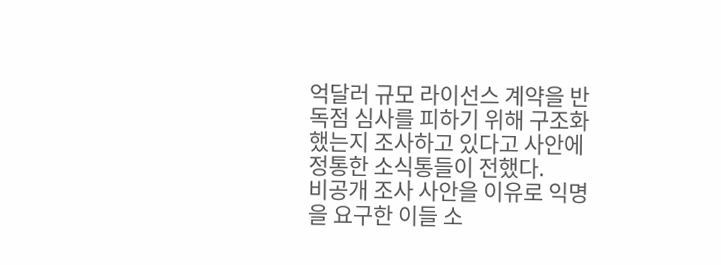억달러 규모 라이선스 계약을 반독점 심사를 피하기 위해 구조화했는지 조사하고 있다고 사안에 정통한 소식통들이 전했다.
비공개 조사 사안을 이유로 익명을 요구한 이들 소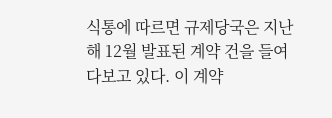식통에 따르면 규제당국은 지난해 12월 발표된 계약 건을 들여다보고 있다. 이 계약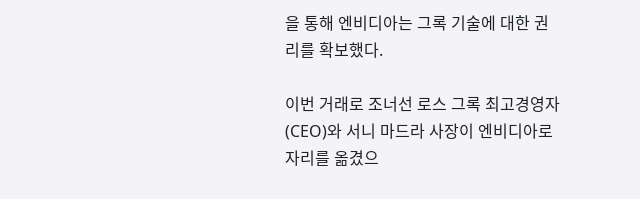을 통해 엔비디아는 그록 기술에 대한 권리를 확보했다.

이번 거래로 조너선 로스 그록 최고경영자(CEO)와 서니 마드라 사장이 엔비디아로 자리를 옮겼으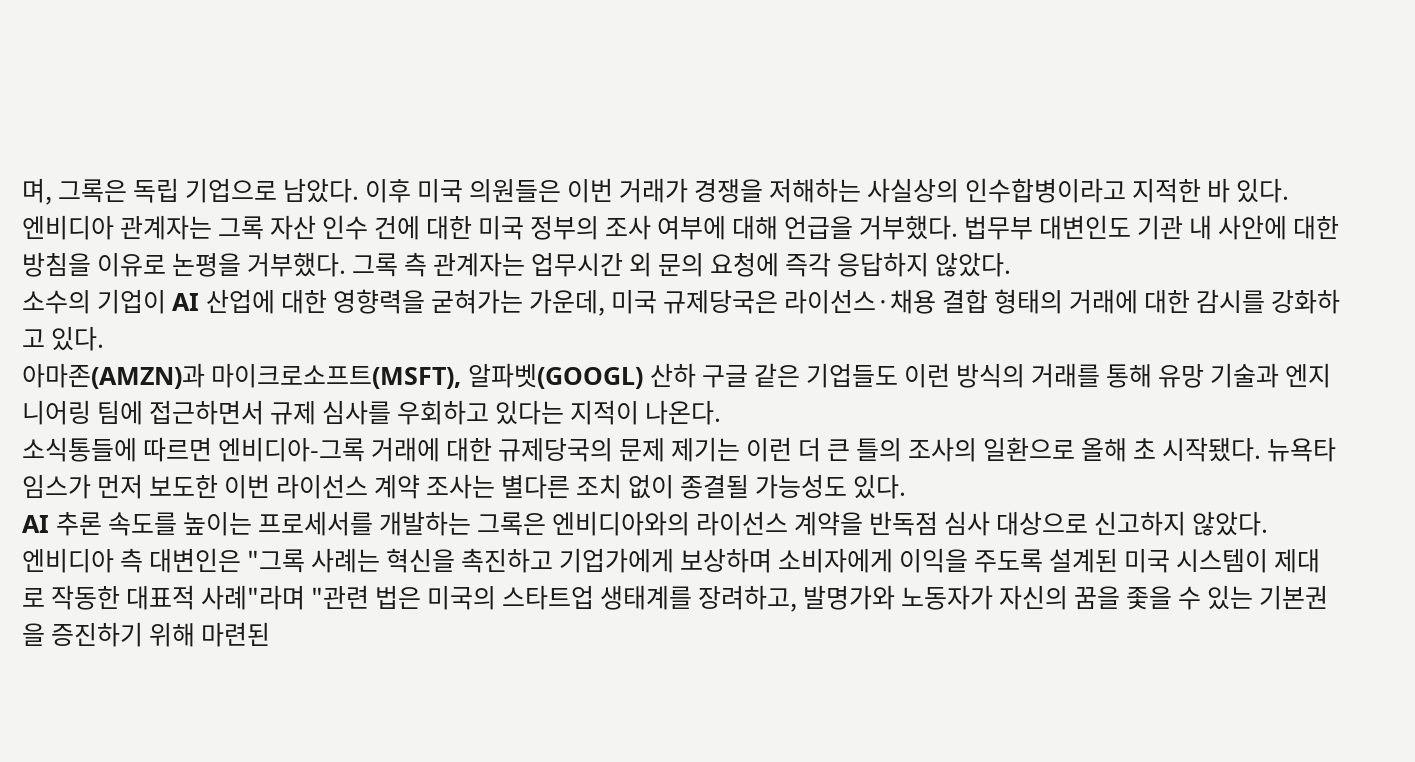며, 그록은 독립 기업으로 남았다. 이후 미국 의원들은 이번 거래가 경쟁을 저해하는 사실상의 인수합병이라고 지적한 바 있다.
엔비디아 관계자는 그록 자산 인수 건에 대한 미국 정부의 조사 여부에 대해 언급을 거부했다. 법무부 대변인도 기관 내 사안에 대한 방침을 이유로 논평을 거부했다. 그록 측 관계자는 업무시간 외 문의 요청에 즉각 응답하지 않았다.
소수의 기업이 AI 산업에 대한 영향력을 굳혀가는 가운데, 미국 규제당국은 라이선스·채용 결합 형태의 거래에 대한 감시를 강화하고 있다.
아마존(AMZN)과 마이크로소프트(MSFT), 알파벳(GOOGL) 산하 구글 같은 기업들도 이런 방식의 거래를 통해 유망 기술과 엔지니어링 팀에 접근하면서 규제 심사를 우회하고 있다는 지적이 나온다.
소식통들에 따르면 엔비디아-그록 거래에 대한 규제당국의 문제 제기는 이런 더 큰 틀의 조사의 일환으로 올해 초 시작됐다. 뉴욕타임스가 먼저 보도한 이번 라이선스 계약 조사는 별다른 조치 없이 종결될 가능성도 있다.
AI 추론 속도를 높이는 프로세서를 개발하는 그록은 엔비디아와의 라이선스 계약을 반독점 심사 대상으로 신고하지 않았다.
엔비디아 측 대변인은 "그록 사례는 혁신을 촉진하고 기업가에게 보상하며 소비자에게 이익을 주도록 설계된 미국 시스템이 제대로 작동한 대표적 사례"라며 "관련 법은 미국의 스타트업 생태계를 장려하고, 발명가와 노동자가 자신의 꿈을 좇을 수 있는 기본권을 증진하기 위해 마련된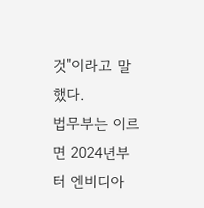것"이라고 말했다.
법무부는 이르면 2024년부터 엔비디아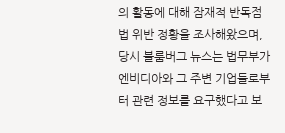의 활동에 대해 잠재적 반독점법 위반 정황을 조사해왔으며, 당시 블룸버그 뉴스는 법무부가 엔비디아와 그 주변 기업들로부터 관련 정보를 요구했다고 보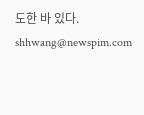도한 바 있다.
shhwang@newspim.com